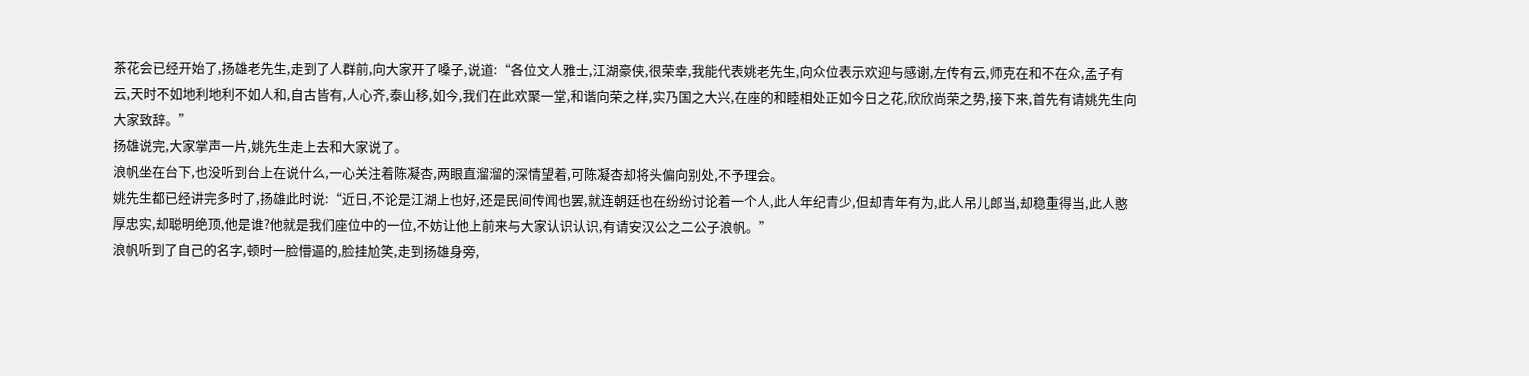茶花会已经开始了,扬雄老先生,走到了人群前,向大家开了嗓子,说道:“各位文人雅士,江湖豪侠,很荣幸,我能代表姚老先生,向众位表示欢迎与感谢,左传有云,师克在和不在众,孟子有云,天时不如地利地利不如人和,自古皆有,人心齐,泰山移,如今,我们在此欢聚一堂,和谐向荣之样,实乃国之大兴,在座的和睦相处正如今日之花,欣欣尚荣之势,接下来,首先有请姚先生向大家致辞。”
扬雄说完,大家掌声一片,姚先生走上去和大家说了。
浪帆坐在台下,也没听到台上在说什么,一心关注着陈凝杏,两眼直溜溜的深情望着,可陈凝杏却将头偏向别处,不予理会。
姚先生都已经讲完多时了,扬雄此时说:“近日,不论是江湖上也好,还是民间传闻也罢,就连朝廷也在纷纷讨论着一个人,此人年纪青少,但却青年有为,此人吊儿郎当,却稳重得当,此人憨厚忠实,却聪明绝顶,他是谁?他就是我们座位中的一位,不妨让他上前来与大家认识认识,有请安汉公之二公子浪帆。”
浪帆听到了自己的名字,顿时一脸懵逼的,脸挂尬笑,走到扬雄身旁,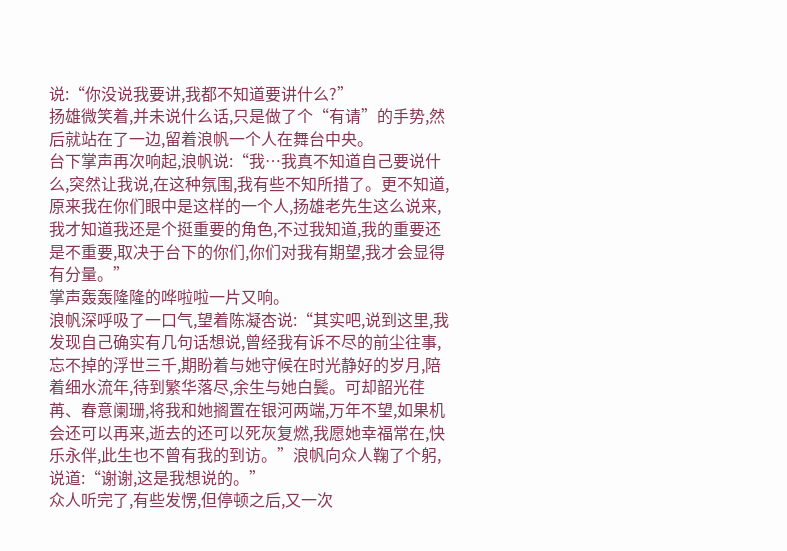说:“你没说我要讲,我都不知道要讲什么?”
扬雄微笑着,并未说什么话,只是做了个“有请”的手势,然后就站在了一边,留着浪帆一个人在舞台中央。
台下掌声再次响起,浪帆说:“我…我真不知道自己要说什么,突然让我说,在这种氛围,我有些不知所措了。更不知道,原来我在你们眼中是这样的一个人,扬雄老先生这么说来,我才知道我还是个挺重要的角色,不过我知道,我的重要还是不重要,取决于台下的你们,你们对我有期望,我才会显得有分量。”
掌声轰轰隆隆的哗啦啦一片又响。
浪帆深呼吸了一口气,望着陈凝杏说:“其实吧,说到这里,我发现自己确实有几句话想说,曾经我有诉不尽的前尘往事,忘不掉的浮世三千,期盼着与她守候在时光静好的岁月,陪着细水流年,待到繁华落尽,余生与她白鬓。可却韶光荏苒、春意阑珊,将我和她搁置在银河两端,万年不望,如果机会还可以再来,逝去的还可以死灰复燃,我愿她幸福常在,快乐永伴,此生也不曾有我的到访。”浪帆向众人鞠了个躬,说道:“谢谢,这是我想说的。”
众人听完了,有些发愣,但停顿之后,又一次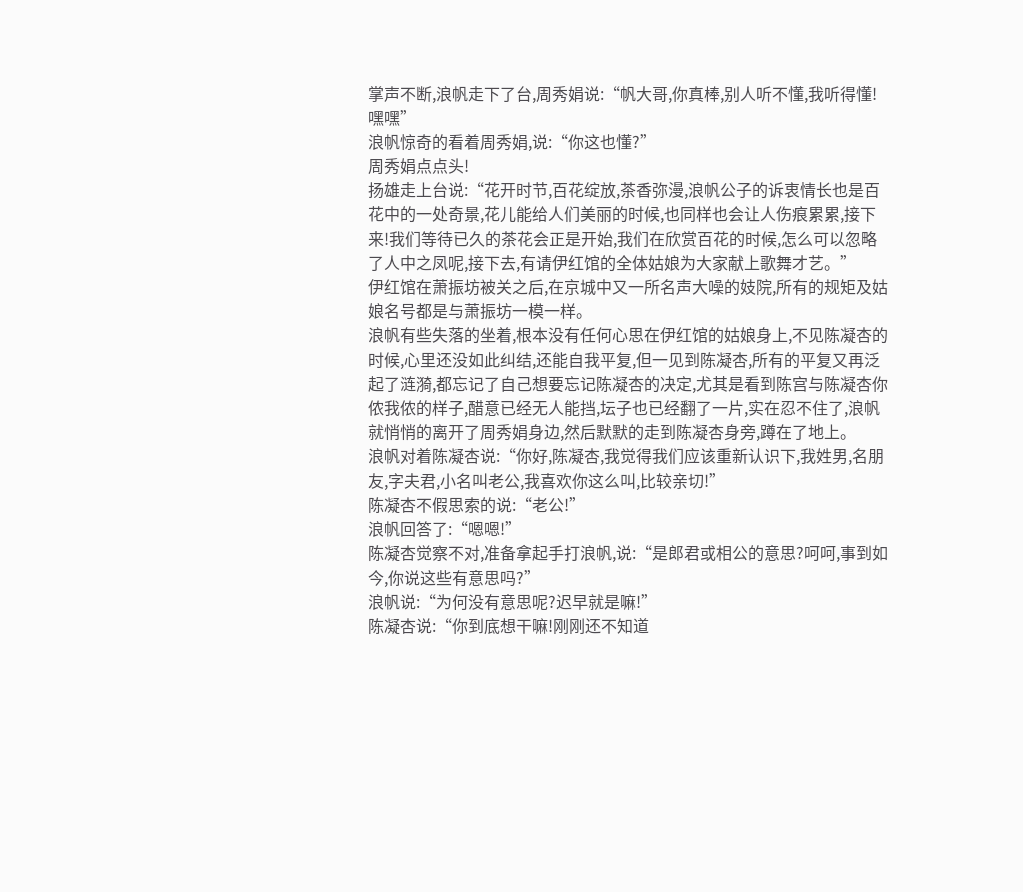掌声不断,浪帆走下了台,周秀娟说:“帆大哥,你真棒,别人听不懂,我听得懂!嘿嘿”
浪帆惊奇的看着周秀娟,说:“你这也懂?”
周秀娟点点头!
扬雄走上台说:“花开时节,百花绽放,茶香弥漫,浪帆公子的诉衷情长也是百花中的一处奇景,花儿能给人们美丽的时候,也同样也会让人伤痕累累,接下来!我们等待已久的茶花会正是开始,我们在欣赏百花的时候,怎么可以忽略了人中之凤呢,接下去,有请伊红馆的全体姑娘为大家献上歌舞才艺。”
伊红馆在萧振坊被关之后,在京城中又一所名声大噪的妓院,所有的规矩及姑娘名号都是与萧振坊一模一样。
浪帆有些失落的坐着,根本没有任何心思在伊红馆的姑娘身上,不见陈凝杏的时候,心里还没如此纠结,还能自我平复,但一见到陈凝杏,所有的平复又再泛起了涟漪,都忘记了自己想要忘记陈凝杏的决定,尤其是看到陈宫与陈凝杏你侬我侬的样子,醋意已经无人能挡,坛子也已经翻了一片,实在忍不住了,浪帆就悄悄的离开了周秀娟身边,然后默默的走到陈凝杏身旁,蹲在了地上。
浪帆对着陈凝杏说:“你好,陈凝杏,我觉得我们应该重新认识下,我姓男,名朋友,字夫君,小名叫老公,我喜欢你这么叫,比较亲切!”
陈凝杏不假思索的说:“老公!”
浪帆回答了:“嗯嗯!”
陈凝杏觉察不对,准备拿起手打浪帆,说:“是郎君或相公的意思?呵呵,事到如今,你说这些有意思吗?”
浪帆说:“为何没有意思呢?迟早就是嘛!”
陈凝杏说:“你到底想干嘛!刚刚还不知道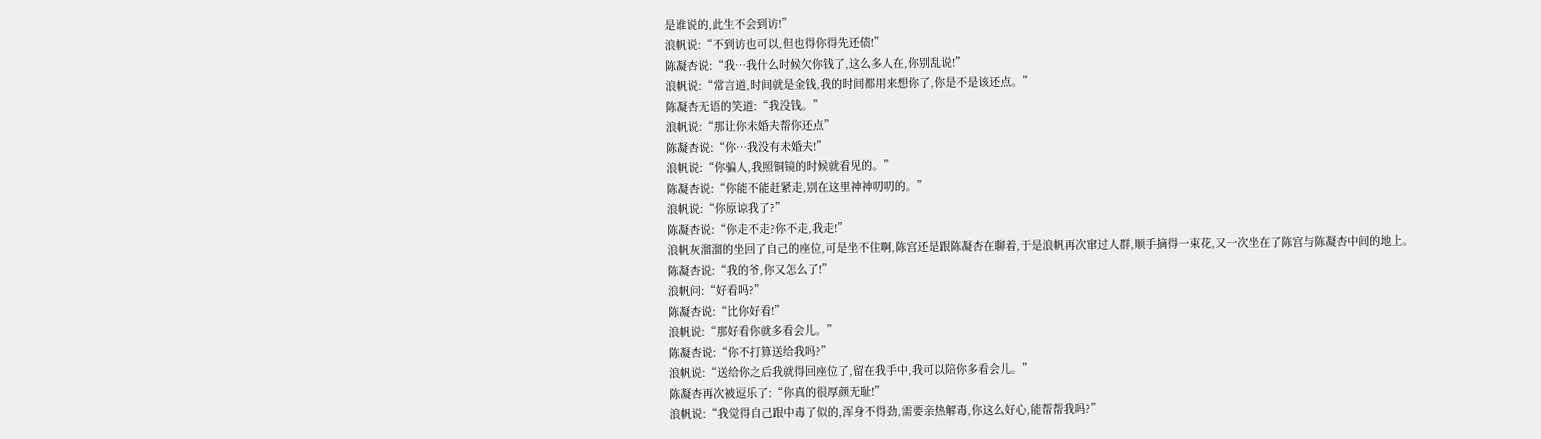是谁说的,此生不会到访!”
浪帆说:“不到访也可以,但也得你得先还债!”
陈凝杏说:“我…我什么时候欠你钱了,这么多人在,你别乱说!”
浪帆说:“常言道,时间就是金钱,我的时间都用来想你了,你是不是该还点。”
陈凝杏无语的笑道:“我没钱。”
浪帆说:“那让你未婚夫帮你还点”
陈凝杏说:“你…我没有未婚夫!”
浪帆说:“你骗人,我照铜镜的时候就看见的。”
陈凝杏说:“你能不能赶紧走,别在这里神神叨叨的。”
浪帆说:“你原谅我了?”
陈凝杏说:“你走不走?你不走,我走!”
浪帆灰溜溜的坐回了自己的座位,可是坐不住啊,陈宫还是跟陈凝杏在聊着,于是浪帆再次窜过人群,顺手摘得一束花,又一次坐在了陈宫与陈凝杏中间的地上。
陈凝杏说:“我的爷,你又怎么了!”
浪帆问:“好看吗?”
陈凝杏说:“比你好看!”
浪帆说:“那好看你就多看会儿。”
陈凝杏说:“你不打算送给我吗?”
浪帆说:“送给你之后我就得回座位了,留在我手中,我可以陪你多看会儿。”
陈凝杏再次被逗乐了:“你真的很厚颜无耻!”
浪帆说:“我觉得自己跟中毒了似的,浑身不得劲,需要亲热解毒,你这么好心,能帮帮我吗?”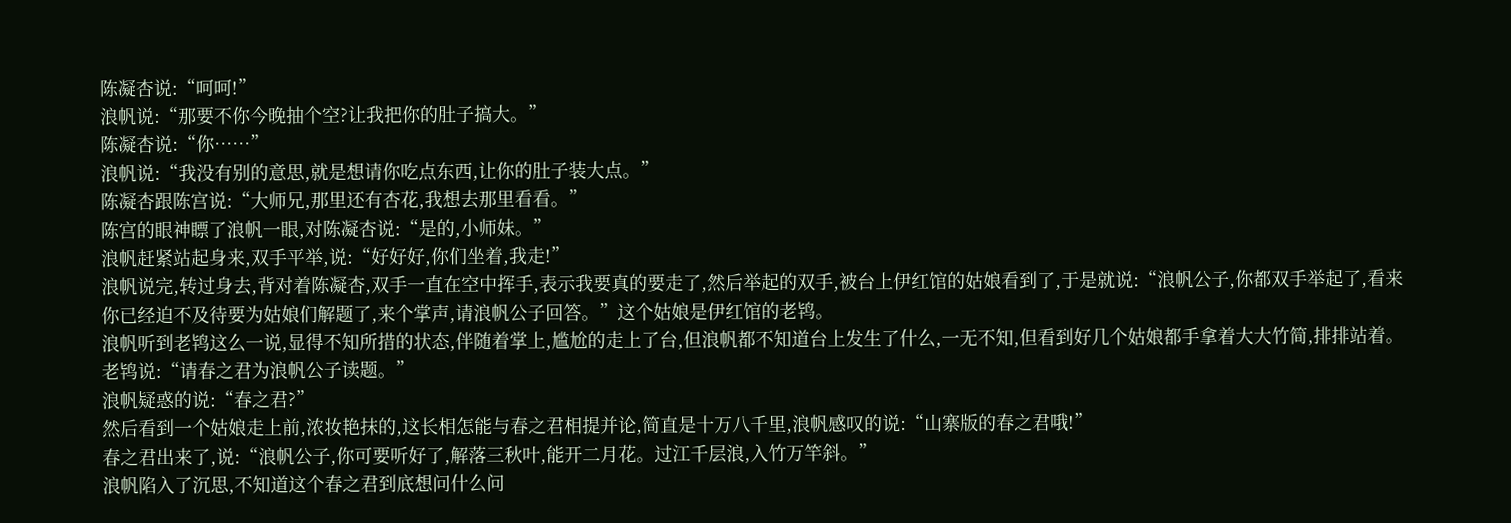陈凝杏说:“呵呵!”
浪帆说:“那要不你今晚抽个空?让我把你的肚子搞大。”
陈凝杏说:“你……”
浪帆说:“我没有别的意思,就是想请你吃点东西,让你的肚子装大点。”
陈凝杏跟陈宫说:“大师兄,那里还有杏花,我想去那里看看。”
陈宫的眼神瞟了浪帆一眼,对陈凝杏说:“是的,小师妹。”
浪帆赶紧站起身来,双手平举,说:“好好好,你们坐着,我走!”
浪帆说完,转过身去,背对着陈凝杏,双手一直在空中挥手,表示我要真的要走了,然后举起的双手,被台上伊红馆的姑娘看到了,于是就说:“浪帆公子,你都双手举起了,看来你已经迫不及待要为姑娘们解题了,来个掌声,请浪帆公子回答。”这个姑娘是伊红馆的老鸨。
浪帆听到老鸨这么一说,显得不知所措的状态,伴随着掌上,尴尬的走上了台,但浪帆都不知道台上发生了什么,一无不知,但看到好几个姑娘都手拿着大大竹简,排排站着。
老鸨说:“请春之君为浪帆公子读题。”
浪帆疑惑的说:“春之君?”
然后看到一个姑娘走上前,浓妆艳抹的,这长相怎能与春之君相提并论,简直是十万八千里,浪帆感叹的说:“山寨版的春之君哦!”
春之君出来了,说:“浪帆公子,你可要听好了,解落三秋叶,能开二月花。过江千层浪,入竹万竿斜。”
浪帆陷入了沉思,不知道这个春之君到底想问什么问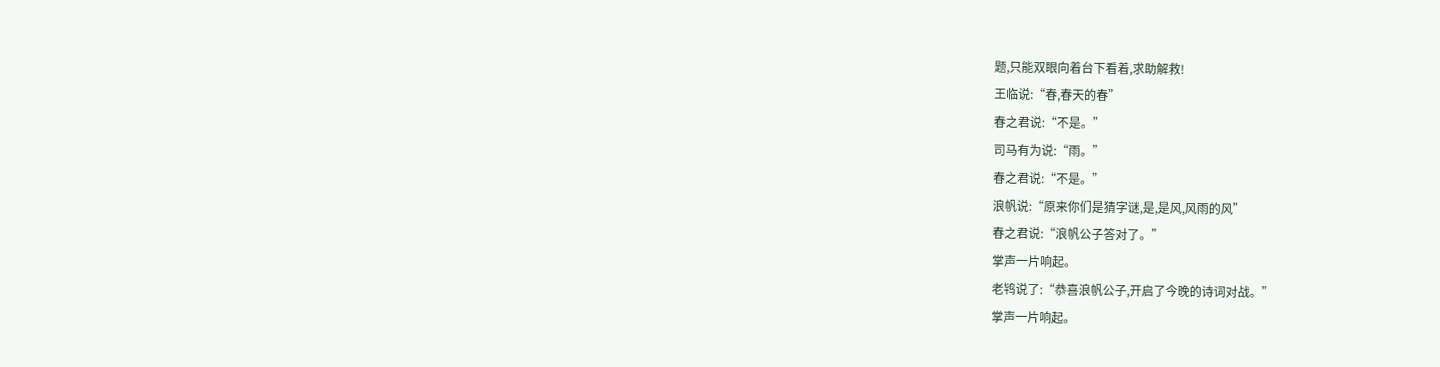题,只能双眼向着台下看着,求助解救!
王临说:“春,春天的春”
春之君说:“不是。”
司马有为说:“雨。”
春之君说:“不是。”
浪帆说:“原来你们是猜字谜,是,是风,风雨的风”
春之君说:“浪帆公子答对了。”
掌声一片响起。
老鸨说了:“恭喜浪帆公子,开启了今晚的诗词对战。”
掌声一片响起。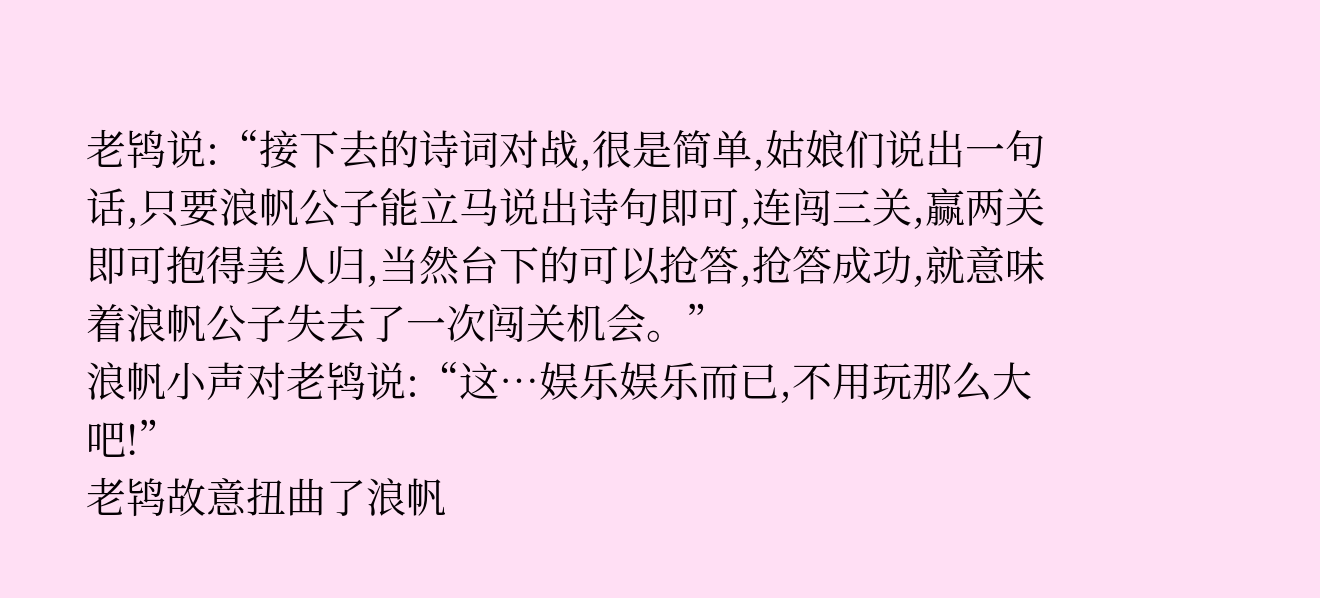老鸨说:“接下去的诗词对战,很是简单,姑娘们说出一句话,只要浪帆公子能立马说出诗句即可,连闯三关,赢两关即可抱得美人归,当然台下的可以抢答,抢答成功,就意味着浪帆公子失去了一次闯关机会。”
浪帆小声对老鸨说:“这…娱乐娱乐而已,不用玩那么大吧!”
老鸨故意扭曲了浪帆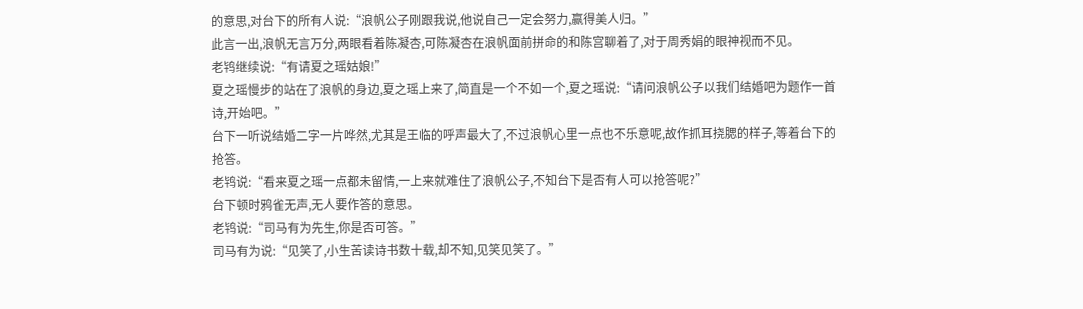的意思,对台下的所有人说:“浪帆公子刚跟我说,他说自己一定会努力,赢得美人归。”
此言一出,浪帆无言万分,两眼看着陈凝杏,可陈凝杏在浪帆面前拼命的和陈宫聊着了,对于周秀娟的眼神视而不见。
老鸨继续说:“有请夏之瑶姑娘!”
夏之瑶慢步的站在了浪帆的身边,夏之瑶上来了,简直是一个不如一个,夏之瑶说:“请问浪帆公子以我们结婚吧为题作一首诗,开始吧。”
台下一听说结婚二字一片哗然,尤其是王临的呼声最大了,不过浪帆心里一点也不乐意呢,故作抓耳挠腮的样子,等着台下的抢答。
老鸨说:“看来夏之瑶一点都未留情,一上来就难住了浪帆公子,不知台下是否有人可以抢答呢?”
台下顿时鸦雀无声,无人要作答的意思。
老鸨说:“司马有为先生,你是否可答。”
司马有为说:“见笑了,小生苦读诗书数十载,却不知,见笑见笑了。”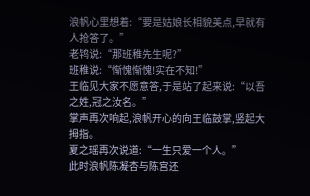浪帆心里想着:“要是姑娘长相貌美点,早就有人抢答了。”
老鸨说:“那班稚先生呢?”
班稚说:“惭愧惭愧!实在不知!”
王临见大家不愿意答,于是站了起来说:“以吾之姓,冠之汝名。”
掌声再次响起,浪帆开心的向王临鼓掌,竖起大拇指。
夏之瑶再次说道:“一生只爱一个人。”
此时浪帆陈凝杏与陈宫还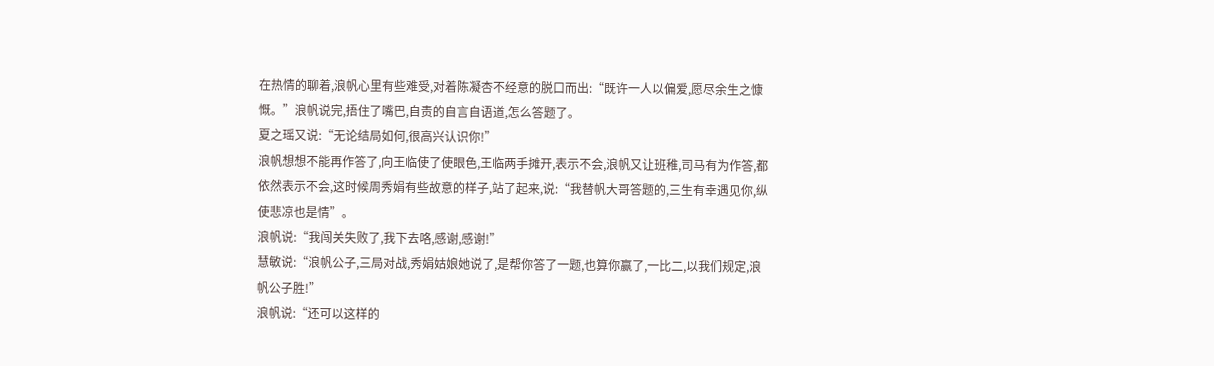在热情的聊着,浪帆心里有些难受,对着陈凝杏不经意的脱口而出:“既许一人以偏爱,愿尽余生之慷慨。”浪帆说完,捂住了嘴巴,自责的自言自语道,怎么答题了。
夏之瑶又说:“无论结局如何,很高兴认识你!”
浪帆想想不能再作答了,向王临使了使眼色,王临两手摊开,表示不会,浪帆又让班稚,司马有为作答,都依然表示不会,这时候周秀娟有些故意的样子,站了起来,说:“我替帆大哥答题的,三生有幸遇见你,纵使悲凉也是情”。
浪帆说:“我闯关失败了,我下去咯,感谢,感谢!”
慧敏说:“浪帆公子,三局对战,秀娟姑娘她说了,是帮你答了一题,也算你赢了,一比二,以我们规定,浪帆公子胜!”
浪帆说:“还可以这样的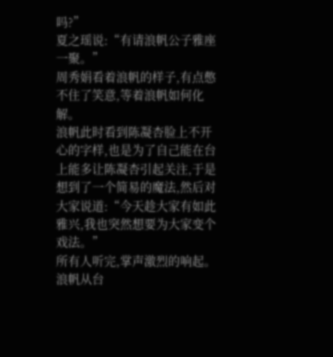吗?”
夏之瑶说:“有请浪帆公子雅座一聚。”
周秀娟看着浪帆的样子,有点憋不住了笑意,等着浪帆如何化解。
浪帆此时看到陈凝杏脸上不开心的字样,也是为了自己能在台上能多让陈凝杏引起关注,于是想到了一个简易的魔法,然后对大家说道:“今天趁大家有如此雅兴,我也突然想要为大家变个戏法。”
所有人听完,掌声激烈的响起。
浪帆从台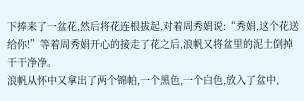下捧来了一盆花,然后将花连根拔起,对着周秀娟说:“秀娟,这个花送给你!”等着周秀娟开心的接走了花之后,浪帆又将盆里的泥土倒掉干干净净。
浪帆从怀中又拿出了两个锦帕,一个黑色,一个白色,放入了盆中,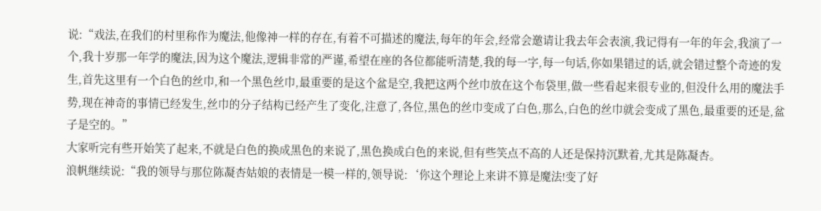说:“戏法,在我们的村里称作为魔法,他像神一样的存在,有着不可描述的魔法,每年的年会,经常会邀请让我去年会表演,我记得有一年的年会,我演了一个,我十岁那一年学的魔法,因为这个魔法,逻辑非常的严谨,希望在座的各位都能听清楚,我的每一字,每一句话,你如果错过的话,就会错过整个奇迹的发生,首先这里有一个白色的丝巾,和一个黑色丝巾,最重要的是这个盆是空,我把这两个丝巾放在这个布袋里,做一些看起来很专业的,但没什么用的魔法手势,现在神奇的事情已经发生,丝巾的分子结构已经产生了变化,注意了,各位,黑色的丝巾变成了白色,那么,白色的丝巾就会变成了黑色,最重要的还是,盆子是空的。”
大家听完有些开始笑了起来,不就是白色的换成黑色的来说了,黑色换成白色的来说,但有些笑点不高的人还是保持沉默着,尤其是陈凝杏。
浪帆继续说:“我的领导与那位陈凝杏姑娘的表情是一模一样的,领导说:‘你这个理论上来讲不算是魔法!变了好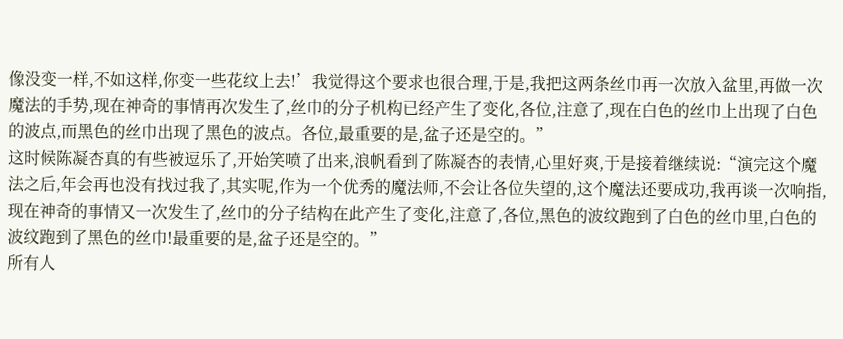像没变一样,不如这样,你变一些花纹上去!’我觉得这个要求也很合理,于是,我把这两条丝巾再一次放入盆里,再做一次魔法的手势,现在神奇的事情再次发生了,丝巾的分子机构已经产生了变化,各位,注意了,现在白色的丝巾上出现了白色的波点,而黑色的丝巾出现了黑色的波点。各位,最重要的是,盆子还是空的。”
这时候陈凝杏真的有些被逗乐了,开始笑喷了出来,浪帆看到了陈凝杏的表情,心里好爽,于是接着继续说:“演完这个魔法之后,年会再也没有找过我了,其实呢,作为一个优秀的魔法师,不会让各位失望的,这个魔法还要成功,我再谈一次响指,现在神奇的事情又一次发生了,丝巾的分子结构在此产生了变化,注意了,各位,黑色的波纹跑到了白色的丝巾里,白色的波纹跑到了黑色的丝巾!最重要的是,盆子还是空的。”
所有人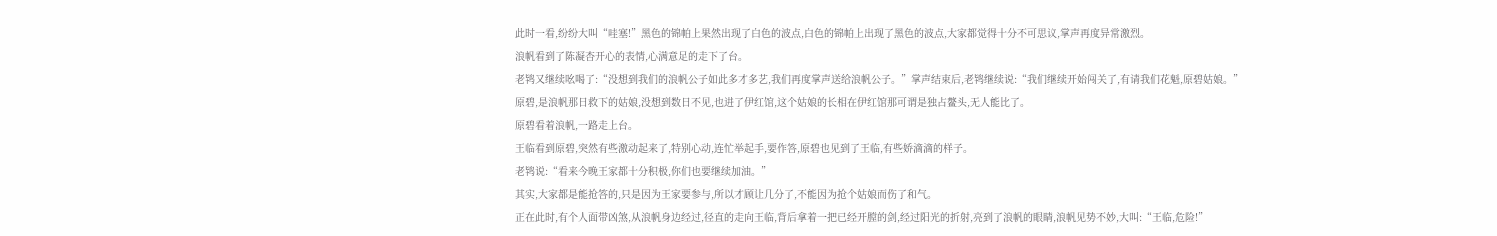此时一看,纷纷大叫“哇塞!”黑色的锦帕上果然出现了白色的波点,白色的锦帕上出现了黑色的波点,大家都觉得十分不可思议,掌声再度异常激烈。
浪帆看到了陈凝杏开心的表情,心满意足的走下了台。
老鸨又继续吆喝了:“没想到我们的浪帆公子如此多才多艺,我们再度掌声送给浪帆公子。”掌声结束后,老鸨继续说:“我们继续开始闯关了,有请我们花魁,原碧姑娘。”
原碧,是浪帆那日救下的姑娘,没想到数日不见,也进了伊红馆,这个姑娘的长相在伊红馆那可谓是独占鳌头,无人能比了。
原碧看着浪帆,一路走上台。
王临看到原碧,突然有些激动起来了,特别心动,连忙举起手,要作答,原碧也见到了王临,有些娇滴滴的样子。
老鸨说:“看来今晚王家都十分积极,你们也要继续加油。”
其实,大家都是能抢答的,只是因为王家要参与,所以才顾让几分了,不能因为抢个姑娘而伤了和气。
正在此时,有个人面带凶煞,从浪帆身边经过,径直的走向王临,背后拿着一把已经开膛的剑,经过阳光的折射,亮到了浪帆的眼睛,浪帆见势不妙,大叫:“王临,危险!”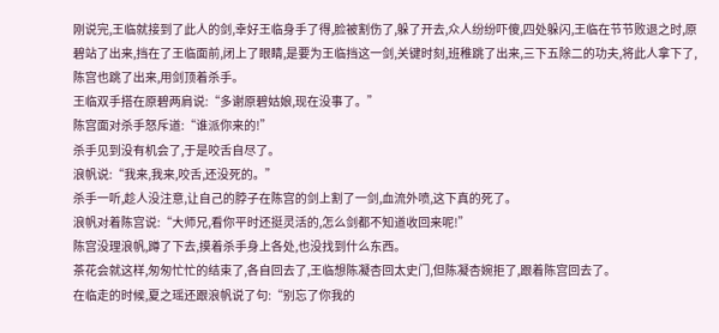刚说完,王临就接到了此人的剑,幸好王临身手了得,脸被割伤了,躲了开去,众人纷纷吓傻,四处躲闪,王临在节节败退之时,原碧站了出来,挡在了王临面前,闭上了眼睛,是要为王临挡这一剑,关键时刻,班稚跳了出来,三下五除二的功夫,将此人拿下了,陈宫也跳了出来,用剑顶着杀手。
王临双手搭在原碧两肩说:“多谢原碧姑娘,现在没事了。”
陈宫面对杀手怒斥道:“谁派你来的!”
杀手见到没有机会了,于是咬舌自尽了。
浪帆说:“我来,我来,咬舌,还没死的。”
杀手一听,趁人没注意,让自己的脖子在陈宫的剑上割了一剑,血流外喷,这下真的死了。
浪帆对着陈宫说:“大师兄,看你平时还挺灵活的,怎么剑都不知道收回来呢!”
陈宫没理浪帆,蹲了下去,摸着杀手身上各处,也没找到什么东西。
茶花会就这样,匆匆忙忙的结束了,各自回去了,王临想陈凝杏回太史门,但陈凝杏婉拒了,跟着陈宫回去了。
在临走的时候,夏之瑶还跟浪帆说了句:“别忘了你我的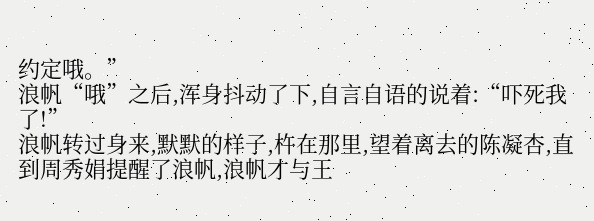约定哦。”
浪帆“哦”之后,浑身抖动了下,自言自语的说着:“吓死我了!”
浪帆转过身来,默默的样子,杵在那里,望着离去的陈凝杏,直到周秀娟提醒了浪帆,浪帆才与王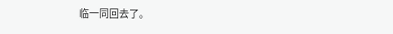临一同回去了。